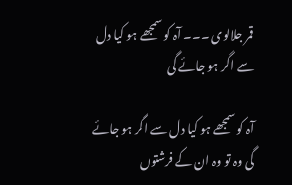قمر جلالوی ۔۔۔ آہ کو سمجھے ہو کیا دل سے اگر ہو جائے گی

آہ کو سمجھے ہو کیا دل سے اگر ہو جائے گی وہ تو وہ ان کے فرشتوں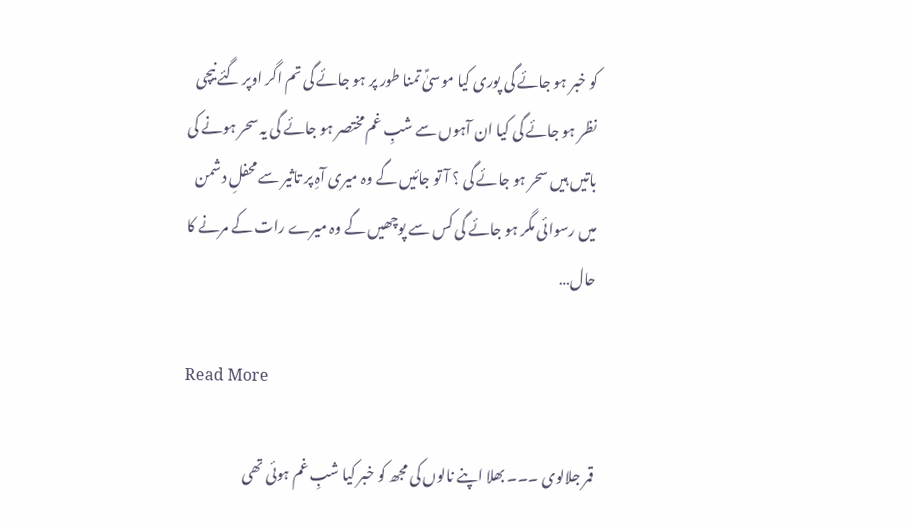کو خبر ہو جائے گی پوری کیا موسیٰؑ تمنا طور پر ہو جائے گی تم اگر اوپر گئے نیچی نظر ہو جائے گی کیا ان آہوں سے شبِ غم مختصر ہو جائے گی یہ سحر ہونے کی باتیں ہیں سحر ہو جائے گی ؟ آ تو جائیں گے وہ میری آہِ پر تاثیر سے محفلِ دشمن میں رسوائی مگر ہو جائے گی کس سے پوچھیں گے وہ میرے رات کے مرنے کا حال…

Read More

قمر جلالوی ۔۔۔ بھلا اپنے نالوں کی مجھ کو خبر کیا شبِ غم ہوئی تھی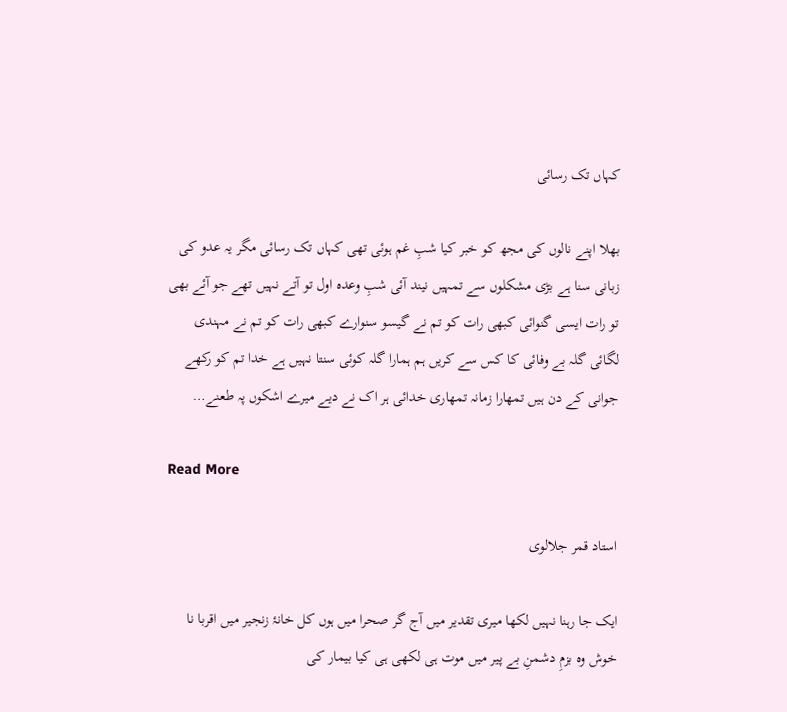کہاں تک رسائی

بھلا اپنے نالوں کی مجھ کو خبر کیا شبِ غم ہوئی تھی کہاں تک رسائی مگر یہ عدو کی زبانی سنا ہے بڑی مشکلوں سے تمہیں نیند آئی شبِ وعدہ اول تو آتے نہیں تھے جو آئے بھی تو رات ایسی گنوائی کبھی رات کو تم نے گیسو سنوارے کبھی رات کو تم نے مہندی لگائی گلہ بے وفائی کا کس سے کریں ہم ہمارا گلہ کوئی سنتا نہیں ہے خدا تم کو رکھے جوانی کے دن ہیں تمھارا زمانہ تمھاری خدائی ہر اک نے دیے میرے اشکوں پہ طعنے…

Read More

استاد قمر جلالوی

ایک جا رہنا نہیں لکھا میری تقدیر میں آج گر صحرا میں ہوں کل خانۂ زنجیر میں اقربا نا خوش وہ بزمِ دشمنِ بے پیر میں موت ہی لکھی ہی کیا بیمار کی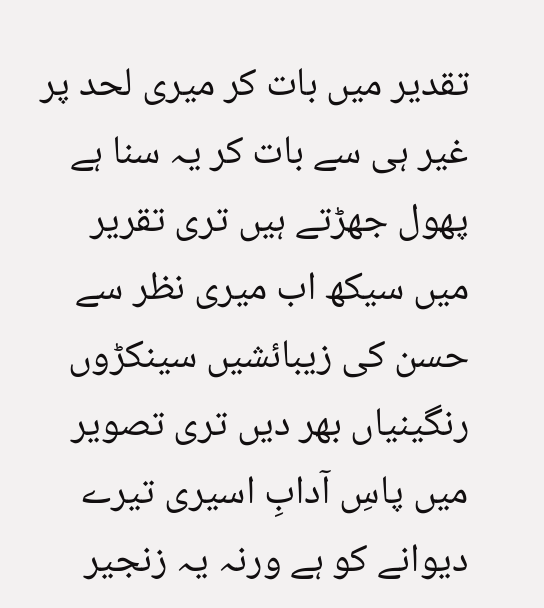تقدیر میں بات کر میری لحد پر غیر ہی سے بات کر یہ سنا ہے پھول جھڑتے ہیں تری تقریر میں سیکھ اب میری نظر سے حسن کی زیبائشیں سینکڑوں رنگینیاں بھر دیں تری تصویر میں پاسِ آدابِ اسیری تیرے دیوانے کو ہے ورنہ یہ زنجیر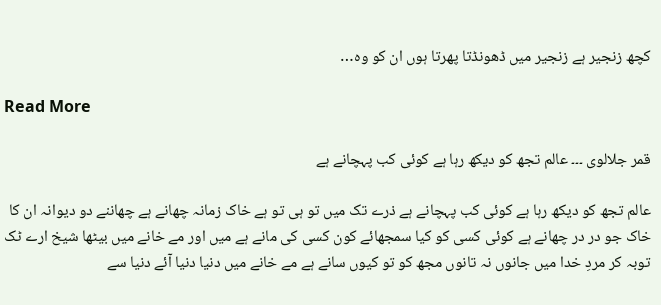کچھ زنجیر ہے زنجیر میں ڈھونڈتا پھرتا ہوں ان کو وہ…

Read More

قمر جلالوی ۔۔۔ عالم تجھ کو دیکھ رہا ہے کوئی کب پہچانے ہے

عالم تجھ کو دیکھ رہا ہے کوئی کب پہچانے ہے ذرے تک میں تو ہی تو ہے خاک زمانہ چھانے ہے چھاننے دو دیوانہ ان کا خاک جو در در چھانے ہے کوئی کسی کو کیا سمجھائے کون کسی کی مانے ہے میں اور مے خانے میں بیٹھا شیخ ارے ٹک توبہ کر مردِ خدا میں جانوں نہ تانوں مجھ کو تو کیوں سانے ہے مے خانے میں دنیا دنیا آئے دنیا سے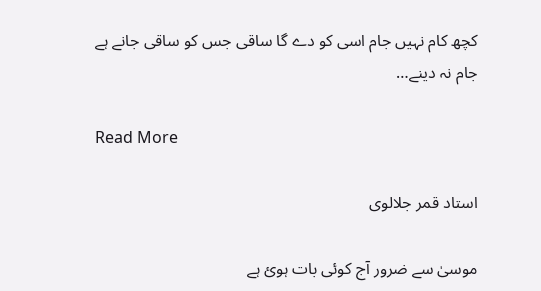کچھ کام نہیں جام اسی کو دے گا ساقی جس کو ساقی جانے ہے جام نہ دینے…

Read More

استاد قمر جلالوی

موسیٰ سے ضرور آج کوئی بات ہوئ ہے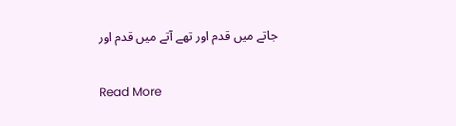جاتے میں قدم اور تھے آتے میں قدم اور

Read More